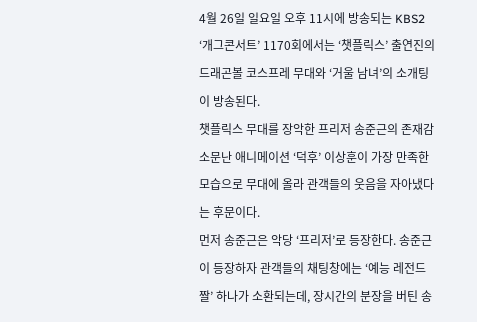4월 26일 일요일 오후 11시에 방송되는 KBS2 ‘개그콘서트’ 1170회에서는 ‘챗플릭스’ 출연진의 드래곤볼 코스프레 무대와 ‘거울 남녀’의 소개팅이 방송된다.
챗플릭스 무대를 장악한 프리저 송준근의 존재감
소문난 애니메이션 ‘덕후’ 이상훈이 가장 만족한 모습으로 무대에 올라 관객들의 웃음을 자아냈다는 후문이다.
먼저 송준근은 악당 ‘프리저’로 등장한다. 송준근이 등장하자 관객들의 채팅창에는 ‘예능 레전드 짤’ 하나가 소환되는데, 장시간의 분장을 버틴 송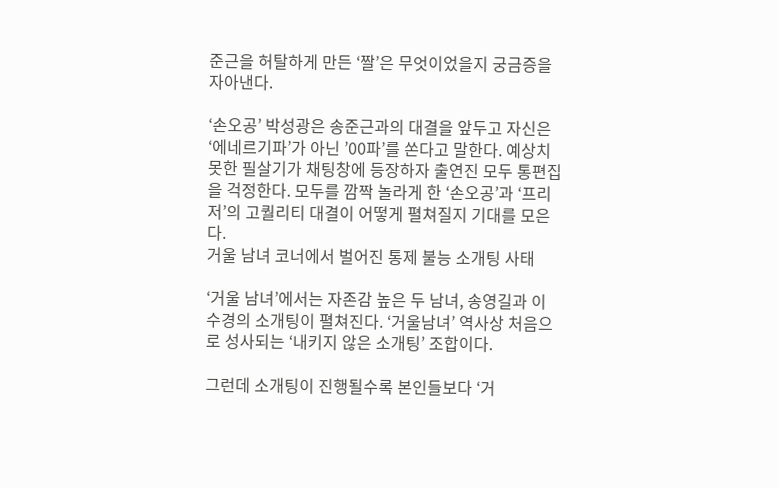준근을 허탈하게 만든 ‘짤’은 무엇이었을지 궁금증을 자아낸다.

‘손오공’ 박성광은 송준근과의 대결을 앞두고 자신은 ‘에네르기파’가 아닌 ’00파’를 쏜다고 말한다. 예상치 못한 필살기가 채팅창에 등장하자 출연진 모두 통편집을 걱정한다. 모두를 깜짝 놀라게 한 ‘손오공’과 ‘프리저’의 고퀄리티 대결이 어떻게 펼쳐질지 기대를 모은다.
거울 남녀 코너에서 벌어진 통제 불능 소개팅 사태

‘거울 남녀’에서는 자존감 높은 두 남녀, 송영길과 이수경의 소개팅이 펼쳐진다. ‘거울남녀’ 역사상 처음으로 성사되는 ‘내키지 않은 소개팅’ 조합이다.

그런데 소개팅이 진행될수록 본인들보다 ‘거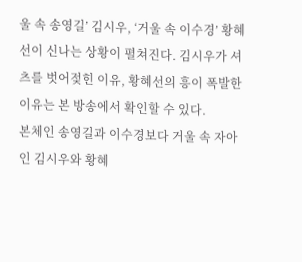울 속 송영길’ 김시우, ‘거울 속 이수경’ 황혜선이 신나는 상황이 펼쳐진다. 김시우가 셔츠를 벗어젖힌 이유, 황혜선의 흥이 폭발한 이유는 본 방송에서 확인할 수 있다.
본체인 송영길과 이수경보다 거울 속 자아인 김시우와 황혜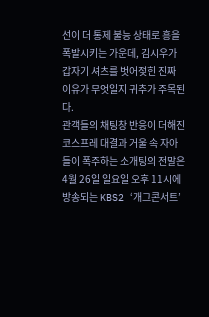선이 더 통제 불능 상태로 흥을 폭발시키는 가운데, 김시우가 갑자기 셔츠를 벗어젖힌 진짜 이유가 무엇일지 귀추가 주목된다.
관객들의 채팅창 반응이 더해진 코스프레 대결과 거울 속 자아들이 폭주하는 소개팅의 전말은 4월 26일 일요일 오후 11시에 방송되는 KBS2 ‘개그콘서트’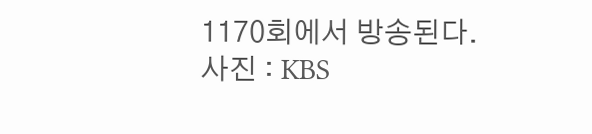1170회에서 방송된다.
사진 : KBS